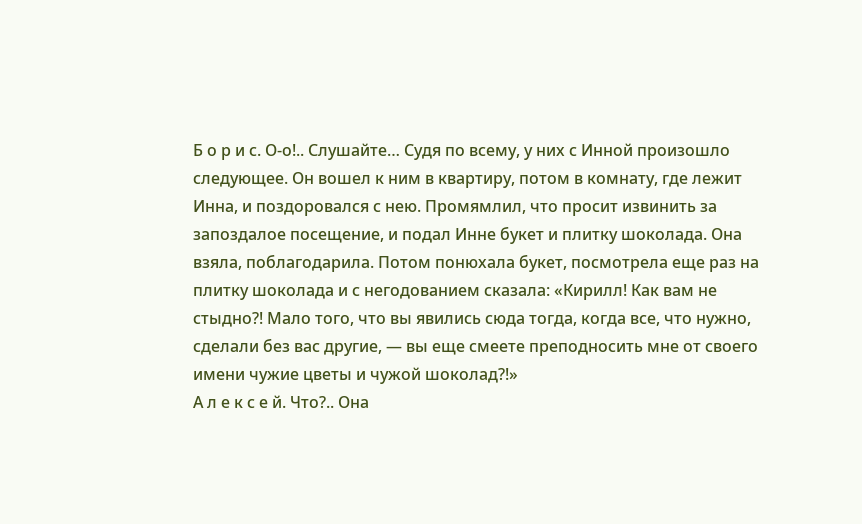Б о р и с. О-о!.. Слушайте… Судя по всему, у них с Инной произошло следующее. Он вошел к ним в квартиру, потом в комнату, где лежит Инна, и поздоровался с нею. Промямлил, что просит извинить за запоздалое посещение, и подал Инне букет и плитку шоколада. Она взяла, поблагодарила. Потом понюхала букет, посмотрела еще раз на плитку шоколада и с негодованием сказала: «Кирилл! Как вам не стыдно?! Мало того, что вы явились сюда тогда, когда все, что нужно, сделали без вас другие, — вы еще смеете преподносить мне от своего имени чужие цветы и чужой шоколад?!»
А л е к с е й. Что?.. Она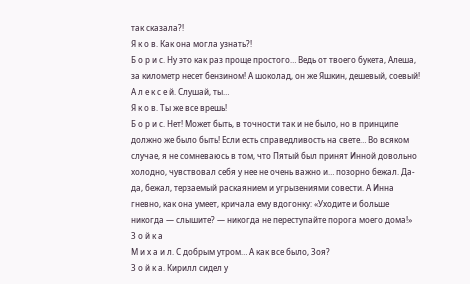так сказала?!
Я к о в. Как она могла узнать?!
Б о р и с. Ну это как раз проще простого… Ведь от твоего букета, Алеша, за километр несет бензином! А шоколад, он же Яшкин, дешевый, соевый!
А л е к с е й. Слушай, ты…
Я к о в. Ты же все врешь!
Б о р и с. Нет! Может быть, в точности так и не было, но в принципе должно же было быть! Если есть справедливость на свете… Во всяком случае, я не сомневаюсь в том, что Пятый был принят Инной довольно холодно, чувствовал себя у нее не очень важно и… позорно бежал. Да-да, бежал, терзаемый раскаянием и угрызениями совести. А Инна гневно, как она умеет, кричала ему вдогонку: «Уходите и больше никогда — слышите? — никогда не переступайте порога моего дома!»
З о й к а
М и х а и л. С добрым утром… А как все было, Зоя?
З о й к а. Кирилл сидел у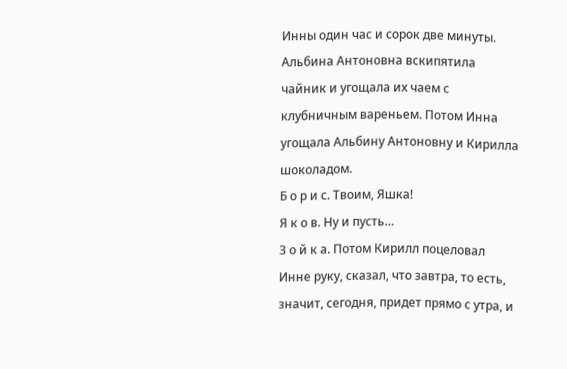Инны один час и сорок две минуты. Альбина Антоновна вскипятила чайник и угощала их чаем с клубничным вареньем. Потом Инна угощала Альбину Антоновну и Кирилла шоколадом.
Б о р и с. Твоим, Яшка!
Я к о в. Ну и пусть…
З о й к а. Потом Кирилл поцеловал Инне руку, сказал, что завтра, то есть, значит, сегодня, придет прямо с утра, и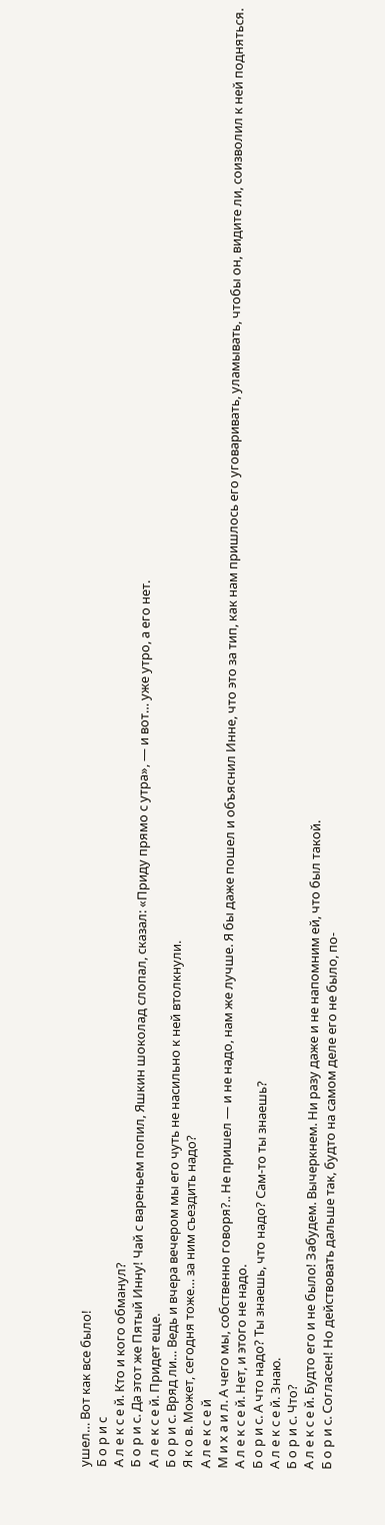ушел… Вот как все было!
Б о р и с
А л е к с е й. Кто и кого обманул?
Б о р и с. Да этот же Пятый Инну! Чай с вареньем попил, Яшкин шоколад слопал, сказал: «Приду прямо с утра», — и вот… уже утро, а его нет.
А л е к с е й. Придет еще.
Б о р и с. Вряд ли… Ведь и вчера вечером мы его чуть не насильно к ней втолкнули.
Я к о в. Может, сегодня тоже… за ним съездить надо?
А л е к с е й
М и х а и л. А чего мы, собственно говоря?.. Не пришел — и не надо, нам же лучше. Я бы даже пошел и объяснил Инне, что это за тип, как нам пришлось его уговаривать, уламывать, чтобы он, видите ли, соизволил к ней подняться.
А л е к с е й. Нет, и этого не надо.
Б о р и с. А что надо? Ты знаешь, что надо? Сам-то ты знаешь?
А л е к с е й. Знаю.
Б о р и с. Что?
А л е к с е й. Будто его и не было! Забудем. Вычеркнем. Ни разу даже и не напомним ей, что был такой.
Б о р и с. Согласен! Но действовать дальше так, будто на самом деле его не было, по-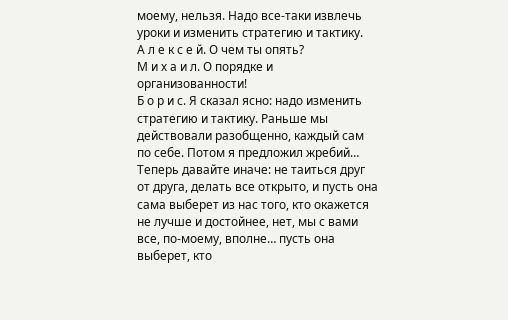моему, нельзя. Надо все-таки извлечь уроки и изменить стратегию и тактику.
А л е к с е й. О чем ты опять?
М и х а и л. О порядке и организованности!
Б о р и с. Я сказал ясно: надо изменить стратегию и тактику. Раньше мы действовали разобщенно, каждый сам по себе. Потом я предложил жребий… Теперь давайте иначе: не таиться друг от друга, делать все открыто, и пусть она сама выберет из нас того, кто окажется не лучше и достойнее, нет, мы с вами все, по-моему, вполне… пусть она выберет, кто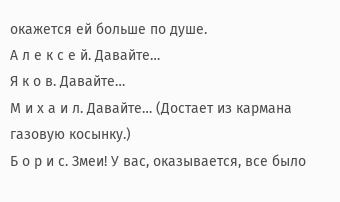окажется ей больше по душе.
А л е к с е й. Давайте…
Я к о в. Давайте…
М и х а и л. Давайте… (Достает из кармана газовую косынку.)
Б о р и с. Змеи! У вас, оказывается, все было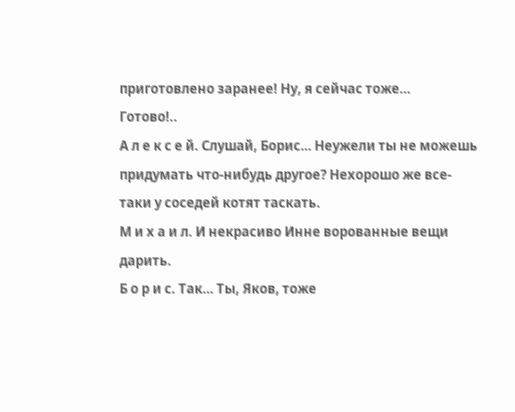приготовлено заранее! Ну, я сейчас тоже…
Готово!..
А л е к с е й. Слушай, Борис… Неужели ты не можешь придумать что-нибудь другое? Нехорошо же все-таки у соседей котят таскать.
М и х а и л. И некрасиво Инне ворованные вещи дарить.
Б о р и с. Так… Ты, Яков, тоже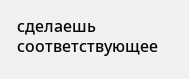сделаешь соответствующее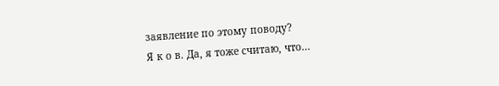заявление по этому поводу?
Я к о в. Да, я тоже считаю, что…